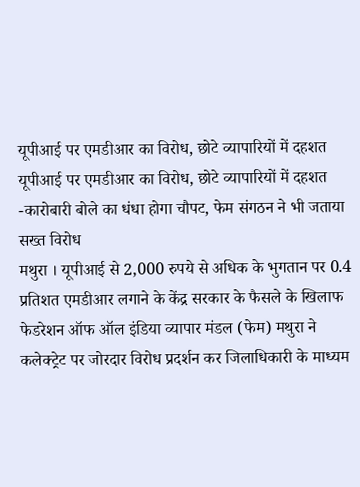यूपीआई पर एमडीआर का विरोध, छोटे व्यापारियों में दहशत
यूपीआई पर एमडीआर का विरोध, छोटे व्यापारियों में दहशत
-कारोबारी बोले का धंधा होगा चौपट, फेम संगठन ने भी जताया सख्त विरोध
मथुरा । यूपीआई से 2,000 रुपये से अधिक के भुगतान पर 0.4 प्रतिशत एमडीआर लगाने के केंद्र सरकार के फैसले के खिलाफ फेडरेशन ऑफ ऑल इंडिया व्यापार मंडल (फेम) मथुरा ने कलेक्ट्रेट पर जोरदार विरोध प्रदर्शन कर जिलाधिकारी के माध्यम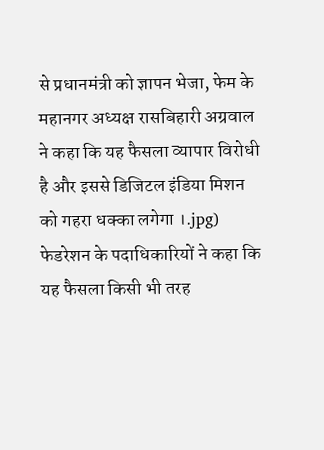से प्रधानमंत्री को ज्ञापन भेजा, फेम के महानगर अध्यक्ष रासबिहारी अग्रवाल ने कहा कि यह फैसला व्यापार विरोधी है और इससे डिजिटल इंडिया मिशन को गहरा धक्का लगेगा ।.jpg)
फेडरेशन के पदाधिकारियों ने कहा कि यह फैसला किसी भी तरह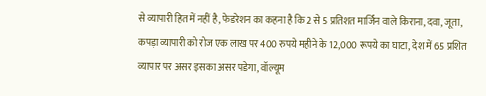से व्यापारी हित में नहीं है, फेडरेशन का कहना है कि 2 से 5 प्रतिशत मार्जिन वाले किराना, दवा, जूता, कपड़ा व्यापारी को रोज एक लाख पर 400 रुपये महीने के 12,000 रूपये का घाटा, देश में 65 प्रशित व्यापार पर असर इसका असर पडेगा, वॉल्यूम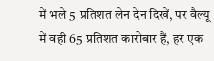में भले 5 प्रतिशत लेन देन दिखें, पर वैल्यू में वही 65 प्रतिशत कारोबार हैं, हर एक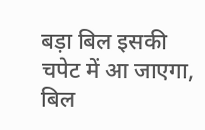बड़ा बिल इसकी चपेट में आ जाएगा, बिल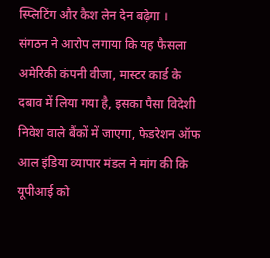स्प्लिटिंग और कैश लेन देन बढ़ेगा ।
संगठन ने आरोप लगाया कि यह फैसला अमेरिकी कंपनी वीजा, मास्टर कार्ड के दबाव में लिया गया है, इसका पैसा विदेशी निवेश वाले बैंकों में जाएगा, फेडरेशन ऑफ आल इंडिया व्यापार मंडल ने मांग की कि यूपीआई को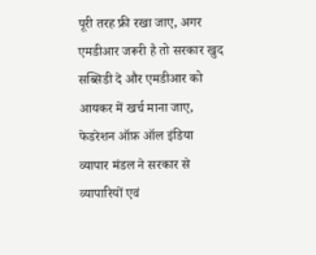पूरी तरह फ्री रखा जाए, अगर एमडीआर जरूरी है तो सरकार खुद सब्सिडी दे और एमडीआर को आयकर में खर्च माना जाए, फेडरेशन ऑफ़ ऑल इंडिया व्यापार मंडल ने सरकार से व्यापारियों एवं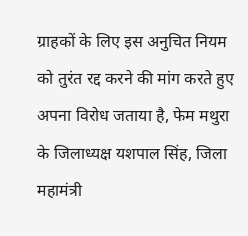ग्राहकों के लिए इस अनुचित नियम को तुरंत रद्द करने की मांग करते हुए अपना विरोध जताया है, फेम मथुरा के जिलाध्यक्ष यशपाल सिंह, जिला महामंत्री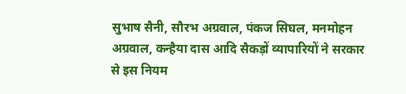सुभाष सैनी, सौरभ अग्रवाल, पंकज सिघल, मनमोहन अग्रवाल, कन्हैया दास आदि सैकड़ों व्यापारियों ने सरकार से इस नियम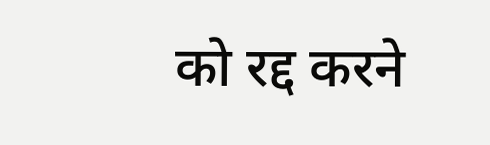को रद्द करने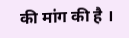की मांग की है ।